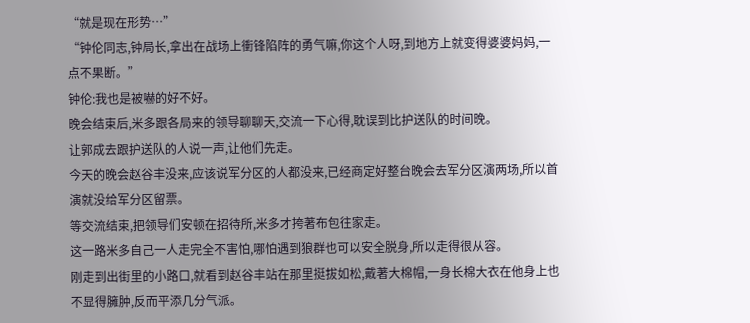“就是现在形势…”
“钟伦同志,钟局长,拿出在战场上衝锋陷阵的勇气嘛,你这个人呀,到地方上就变得婆婆妈妈,一点不果断。”
钟伦:我也是被嚇的好不好。
晚会结束后,米多跟各局来的领导聊聊天,交流一下心得,耽误到比护送队的时间晚。
让郭成去跟护送队的人说一声,让他们先走。
今天的晚会赵谷丰没来,应该说军分区的人都没来,已经商定好整台晚会去军分区演两场,所以首演就没给军分区留票。
等交流结束,把领导们安顿在招待所,米多才挎著布包往家走。
这一路米多自己一人走完全不害怕,哪怕遇到狼群也可以安全脱身,所以走得很从容。
刚走到出街里的小路口,就看到赵谷丰站在那里挺拔如松,戴著大棉帽,一身长棉大衣在他身上也不显得臃肿,反而平添几分气派。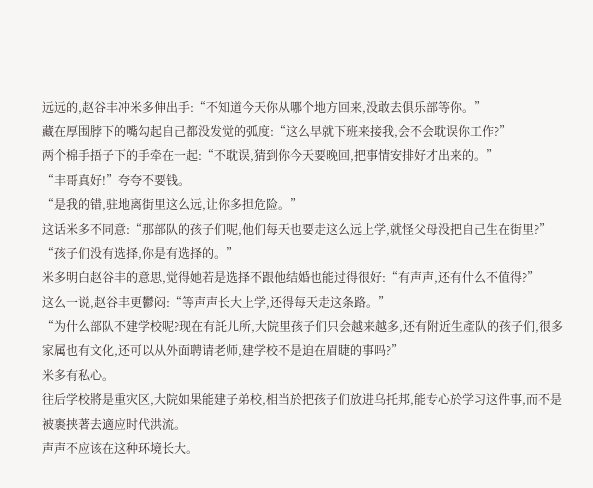远远的,赵谷丰冲米多伸出手:“不知道今天你从哪个地方回来,没敢去俱乐部等你。”
藏在厚围脖下的嘴勾起自己都没发觉的弧度:“这么早就下班来接我,会不会耽误你工作?”
两个棉手捂子下的手牵在一起:“不耽误,猜到你今天要晚回,把事情安排好才出来的。”
“丰哥真好!”夸夸不要钱。
“是我的错,驻地离街里这么远,让你多担危险。”
这话米多不同意:“那部队的孩子们呢,他们每天也要走这么远上学,就怪父母没把自己生在街里?”
“孩子们没有选择,你是有选择的。”
米多明白赵谷丰的意思,觉得她若是选择不跟他结婚也能过得很好:“有声声,还有什么不值得?”
这么一说,赵谷丰更鬱闷:“等声声长大上学,还得每天走这条路。”
“为什么部队不建学校呢?现在有託儿所,大院里孩子们只会越来越多,还有附近生產队的孩子们,很多家属也有文化,还可以从外面聘请老师,建学校不是迫在眉睫的事吗?”
米多有私心。
往后学校將是重灾区,大院如果能建子弟校,相当於把孩子们放进乌托邦,能专心於学习这件事,而不是被裹挟著去適应时代洪流。
声声不应该在这种环境长大。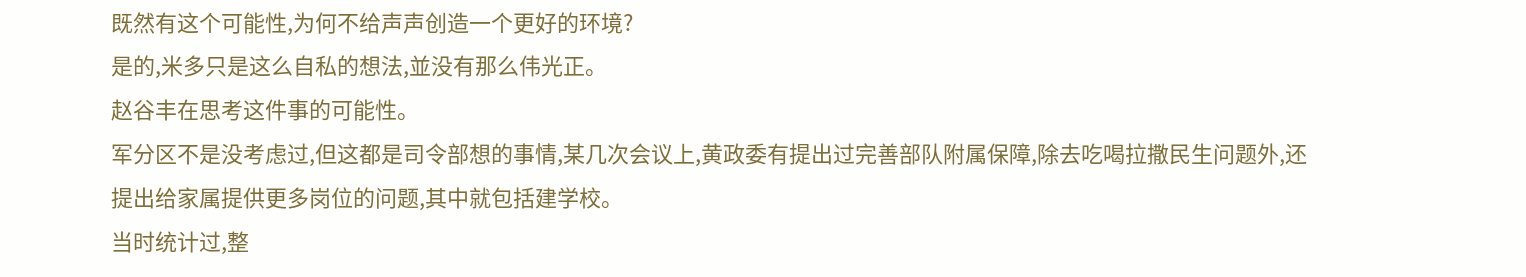既然有这个可能性,为何不给声声创造一个更好的环境?
是的,米多只是这么自私的想法,並没有那么伟光正。
赵谷丰在思考这件事的可能性。
军分区不是没考虑过,但这都是司令部想的事情,某几次会议上,黄政委有提出过完善部队附属保障,除去吃喝拉撒民生问题外,还提出给家属提供更多岗位的问题,其中就包括建学校。
当时统计过,整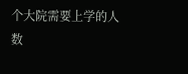个大院需要上学的人数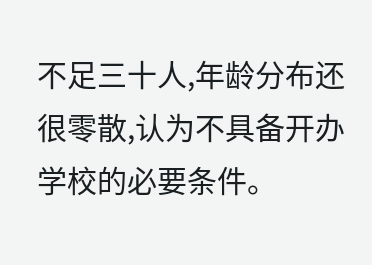不足三十人,年龄分布还很零散,认为不具备开办学校的必要条件。